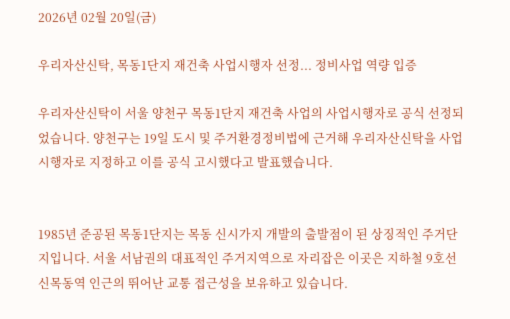2026년 02월 20일(금)

우리자산신탁, 목동1단지 재건축 사업시행자 선정... 정비사업 역량 입증

우리자산신탁이 서울 양천구 목동1단지 재건축 사업의 사업시행자로 공식 선정되었습니다. 양천구는 19일 도시 및 주거환경정비법에 근거해 우리자산신탁을 사업시행자로 지정하고 이를 공식 고시했다고 발표했습니다.


1985년 준공된 목동1단지는 목동 신시가지 개발의 출발점이 된 상징적인 주거단지입니다. 서울 서남권의 대표적인 주거지역으로 자리잡은 이곳은 지하철 9호선 신목동역 인근의 뛰어난 교통 접근성을 보유하고 있습니다.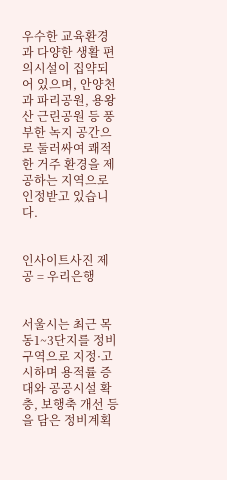우수한 교육환경과 다양한 생활 편의시설이 집약되어 있으며, 안양천과 파리공원, 용왕산 근린공원 등 풍부한 녹지 공간으로 둘러싸여 쾌적한 거주 환경을 제공하는 지역으로 인정받고 있습니다.


인사이트사진 제공 = 우리은행


서울시는 최근 목동1~3단지를 정비구역으로 지정·고시하며 용적률 증대와 공공시설 확충, 보행축 개선 등을 담은 정비계획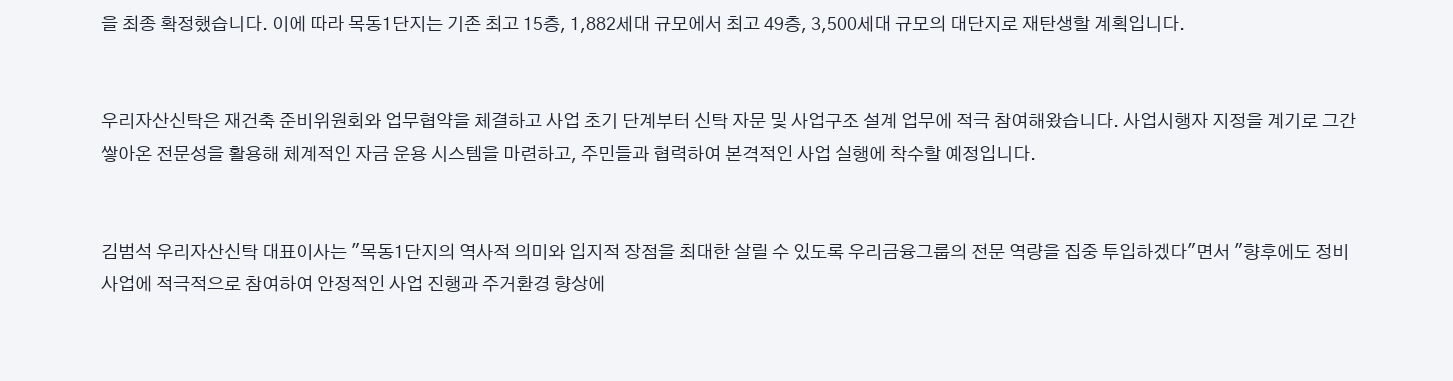을 최종 확정했습니다. 이에 따라 목동1단지는 기존 최고 15층, 1,882세대 규모에서 최고 49층, 3,500세대 규모의 대단지로 재탄생할 계획입니다.


우리자산신탁은 재건축 준비위원회와 업무협약을 체결하고 사업 초기 단계부터 신탁 자문 및 사업구조 설계 업무에 적극 참여해왔습니다. 사업시행자 지정을 계기로 그간 쌓아온 전문성을 활용해 체계적인 자금 운용 시스템을 마련하고, 주민들과 협력하여 본격적인 사업 실행에 착수할 예정입니다.


김범석 우리자산신탁 대표이사는 "목동1단지의 역사적 의미와 입지적 장점을 최대한 살릴 수 있도록 우리금융그룹의 전문 역량을 집중 투입하겠다"면서 "향후에도 정비사업에 적극적으로 참여하여 안정적인 사업 진행과 주거환경 향상에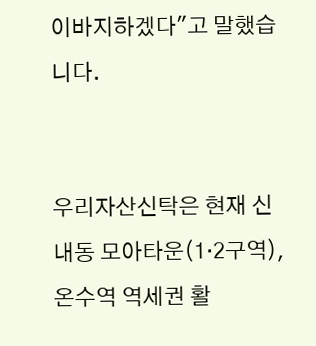이바지하겠다"고 말했습니다.


우리자산신탁은 현재 신내동 모아타운(1·2구역), 온수역 역세권 활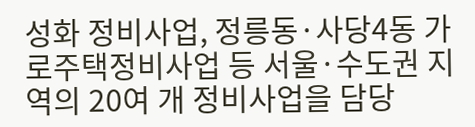성화 정비사업, 정릉동·사당4동 가로주택정비사업 등 서울·수도권 지역의 20여 개 정비사업을 담당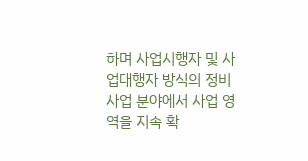하며 사업시행자 및 사업대행자 방식의 정비사업 분야에서 사업 영역을 지속 확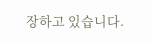장하고 있습니다.